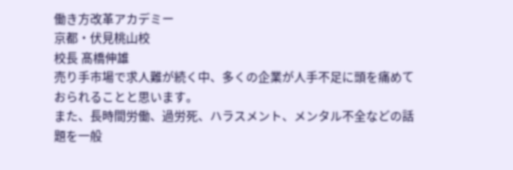働き方改革アカデミー
京都・伏見桃山校
校長 髙橋伸雄
売り手市場で求人難が続く中、多くの企業が人手不足に頭を痛めておられることと思います。
また、長時間労働、過労死、ハラスメント、メンタル不全などの話題を一般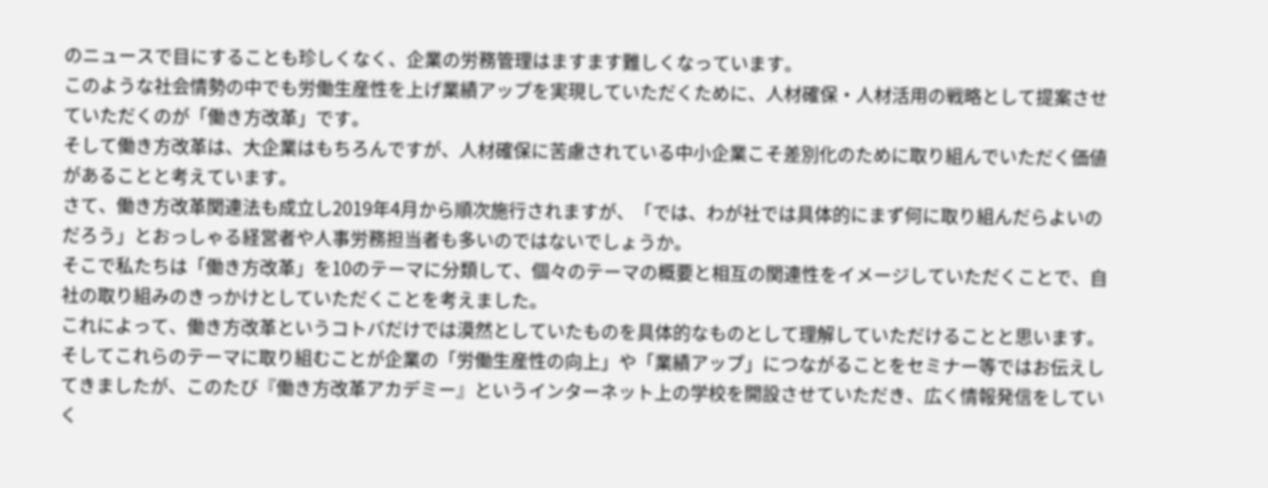のニュースで目にすることも珍しくなく、企業の労務管理はますます難しくなっています。
このような社会情勢の中でも労働生産性を上げ業績アップを実現していただくために、人材確保・人材活用の戦略として提案させていただくのが「働き方改革」です。
そして働き方改革は、大企業はもちろんですが、人材確保に苦慮されている中小企業こそ差別化のために取り組んでいただく価値があることと考えています。
さて、働き方改革関連法も成立し2019年4月から順次施行されますが、「では、わが社では具体的にまず何に取り組んだらよいのだろう」とおっしゃる経営者や人事労務担当者も多いのではないでしょうか。
そこで私たちは「働き方改革」を10のテーマに分類して、個々のテーマの概要と相互の関連性をイメージしていただくことで、自社の取り組みのきっかけとしていただくことを考えました。
これによって、働き方改革というコトバだけでは漠然としていたものを具体的なものとして理解していただけることと思います。
そしてこれらのテーマに取り組むことが企業の「労働生産性の向上」や「業績アップ」につながることをセミナー等ではお伝えしてきましたが、このたび『働き方改革アカデミー』というインターネット上の学校を開設させていただき、広く情報発信をしていく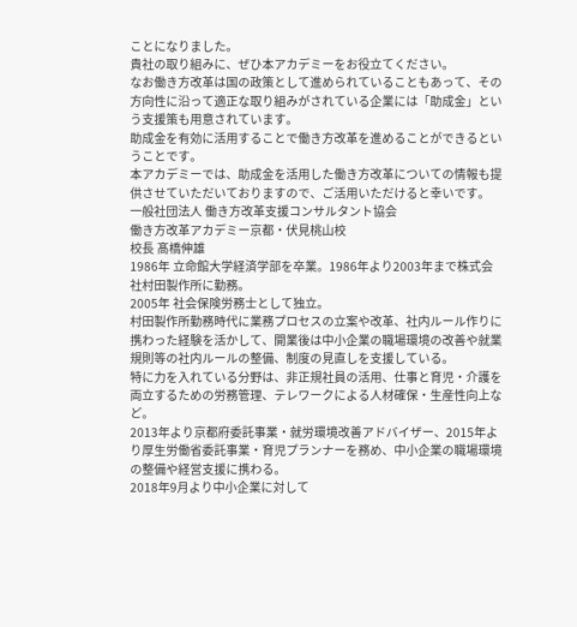ことになりました。
貴社の取り組みに、ぜひ本アカデミーをお役立てください。
なお働き方改革は国の政策として進められていることもあって、その方向性に沿って適正な取り組みがされている企業には「助成金」という支援策も用意されています。
助成金を有効に活用することで働き方改革を進めることができるということです。
本アカデミーでは、助成金を活用した働き方改革についての情報も提供させていただいておりますので、ご活用いただけると幸いです。
一般社団法人 働き方改革支援コンサルタント協会
働き方改革アカデミー京都・伏見桃山校
校長 髙橋伸雄
1986年 立命館大学経済学部を卒業。1986年より2003年まで株式会社村田製作所に勤務。
2005年 社会保険労務士として独立。
村田製作所勤務時代に業務プロセスの立案や改革、社内ルール作りに携わった経験を活かして、開業後は中小企業の職場環境の改善や就業規則等の社内ルールの整備、制度の見直しを支援している。
特に力を入れている分野は、非正規社員の活用、仕事と育児・介護を両立するための労務管理、テレワークによる人材確保・生産性向上など。
2013年より京都府委託事業・就労環境改善アドバイザー、2015年より厚生労働省委託事業・育児プランナーを務め、中小企業の職場環境の整備や経営支援に携わる。
2018年9月より中小企業に対して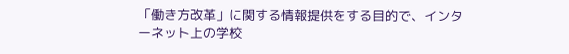「働き方改革」に関する情報提供をする目的で、インターネット上の学校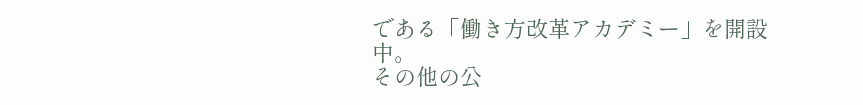である「働き方改革アカデミー」を開設中。
その他の公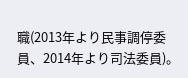職(2013年より民事調停委員、2014年より司法委員)。